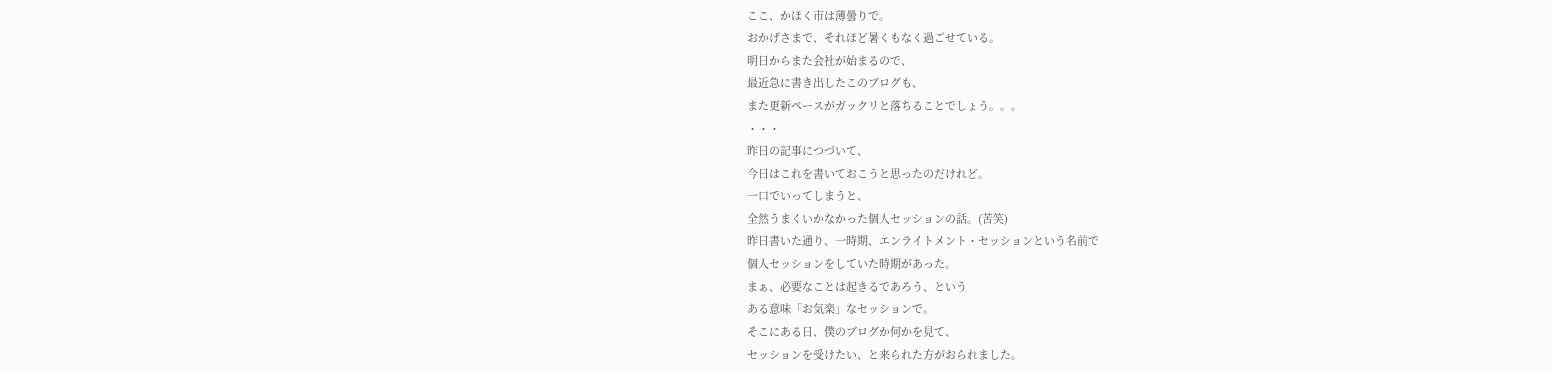ここ、かほく市は薄曇りで。
おかげさまで、それほど暑くもなく過ごせている。
明日からまた会社が始まるので、
最近急に書き出したこのブログも、
また更新ペースがガックリと落ちることでしょう。。。
・・・
昨日の記事につづいて、
今日はこれを書いておこうと思ったのだけれど。
一口でいってしまうと、
全然うまくいかなかった個人セッションの話。(苦笑)
昨日書いた通り、一時期、エンライトメント・セッションという名前で
個人セッションをしていた時期があった。
まぁ、必要なことは起きるであろう、という
ある意味「お気楽」なセッションで。
そこにある日、僕のブログか何かを見て、
セッションを受けたい、と来られた方がおられました。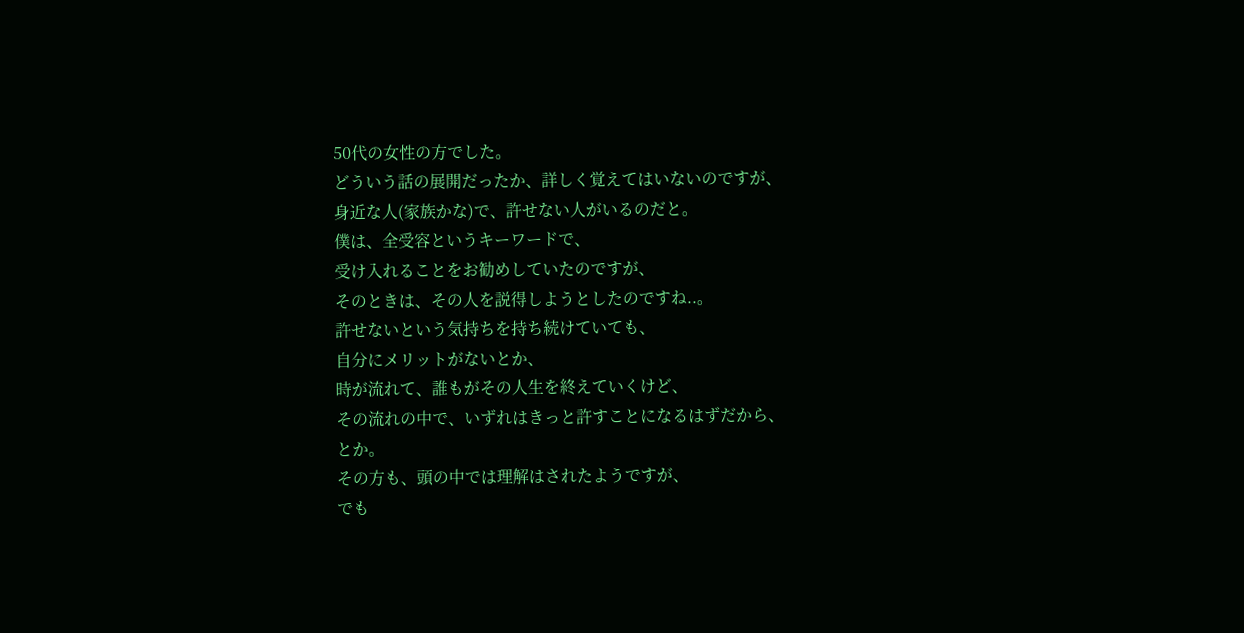50代の女性の方でした。
どういう話の展開だったか、詳しく覚えてはいないのですが、
身近な人(家族かな)で、許せない人がいるのだと。
僕は、全受容というキーワードで、
受け入れることをお勧めしていたのですが、
そのときは、その人を説得しようとしたのですね..。
許せないという気持ちを持ち続けていても、
自分にメリットがないとか、
時が流れて、誰もがその人生を終えていくけど、
その流れの中で、いずれはきっと許すことになるはずだから、
とか。
その方も、頭の中では理解はされたようですが、
でも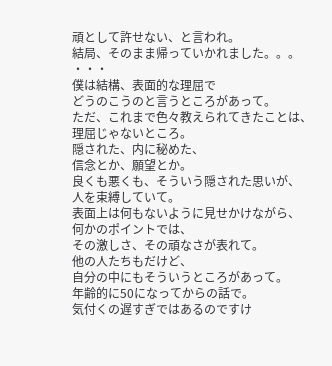頑として許せない、と言われ。
結局、そのまま帰っていかれました。。。
・・・
僕は結構、表面的な理屈で
どうのこうのと言うところがあって。
ただ、これまで色々教えられてきたことは、
理屈じゃないところ。
隠された、内に秘めた、
信念とか、願望とか。
良くも悪くも、そういう隠された思いが、
人を束縛していて。
表面上は何もないように見せかけながら、
何かのポイントでは、
その激しさ、その頑なさが表れて。
他の人たちもだけど、
自分の中にもそういうところがあって。
年齢的に50になってからの話で。
気付くの遅すぎではあるのですけ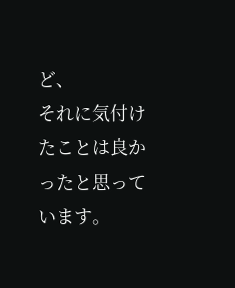ど、
それに気付けたことは良かったと思っています。